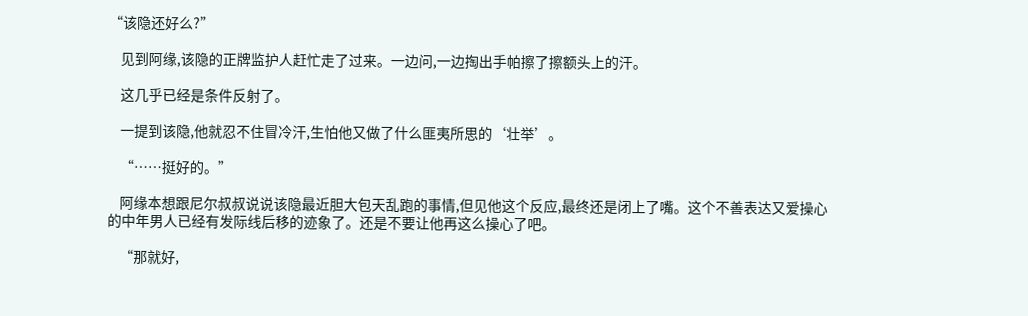“该隐还好么?”

    见到阿缘,该隐的正牌监护人赶忙走了过来。一边问,一边掏出手帕擦了擦额头上的汗。

    这几乎已经是条件反射了。

    一提到该隐,他就忍不住冒冷汗,生怕他又做了什么匪夷所思的‘壮举’。

    “……挺好的。”

    阿缘本想跟尼尔叔叔说说该隐最近胆大包天乱跑的事情,但见他这个反应,最终还是闭上了嘴。这个不善表达又爱操心的中年男人已经有发际线后移的迹象了。还是不要让他再这么操心了吧。

    “那就好,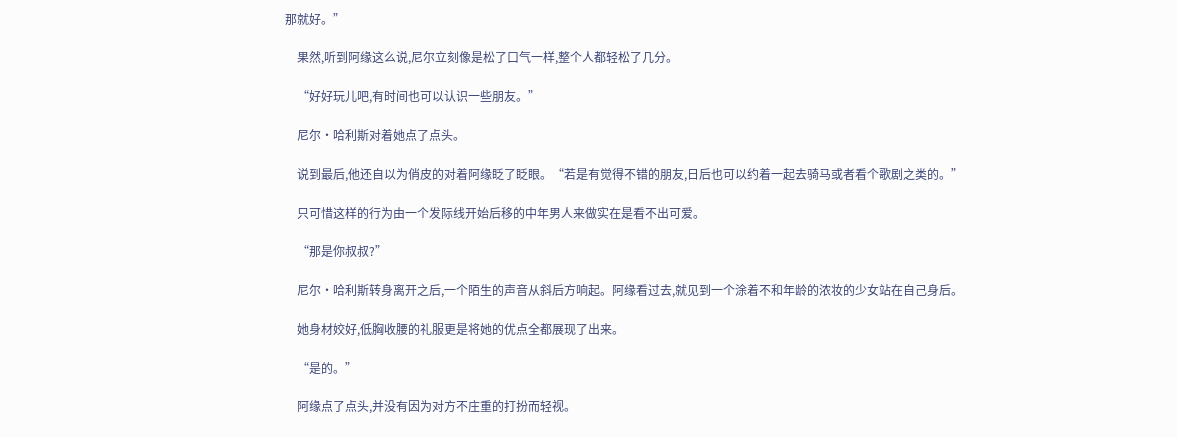那就好。”

    果然,听到阿缘这么说,尼尔立刻像是松了口气一样,整个人都轻松了几分。

    “好好玩儿吧,有时间也可以认识一些朋友。”

    尼尔·哈利斯对着她点了点头。

    说到最后,他还自以为俏皮的对着阿缘眨了眨眼。“若是有觉得不错的朋友,日后也可以约着一起去骑马或者看个歌剧之类的。”

    只可惜这样的行为由一个发际线开始后移的中年男人来做实在是看不出可爱。

    “那是你叔叔?”

    尼尔·哈利斯转身离开之后,一个陌生的声音从斜后方响起。阿缘看过去,就见到一个涂着不和年龄的浓妆的少女站在自己身后。

    她身材姣好,低胸收腰的礼服更是将她的优点全都展现了出来。

    “是的。”

    阿缘点了点头,并没有因为对方不庄重的打扮而轻视。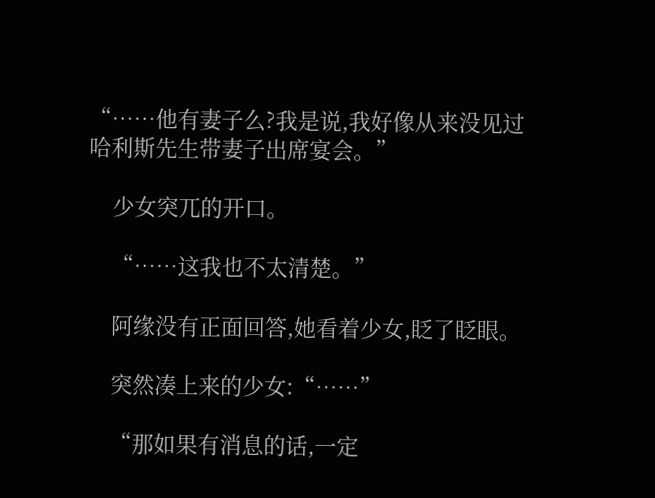“……他有妻子么?我是说,我好像从来没见过哈利斯先生带妻子出席宴会。”

    少女突兀的开口。

    “……这我也不太清楚。”

    阿缘没有正面回答,她看着少女,眨了眨眼。

    突然凑上来的少女:“……”

    “那如果有消息的话,一定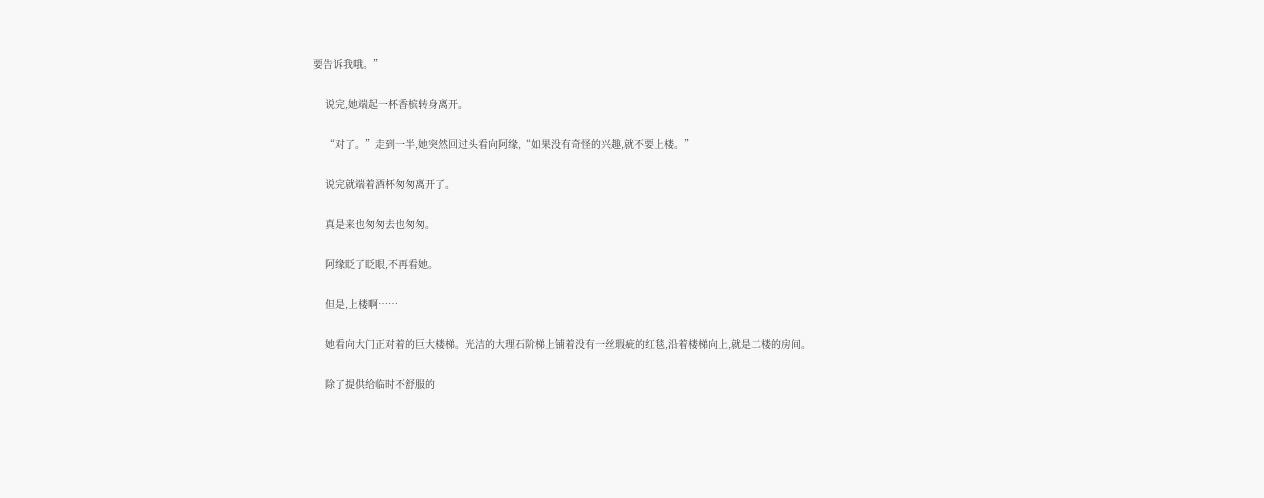要告诉我哦。”

    说完,她端起一杯香槟转身离开。

    “对了。”走到一半,她突然回过头看向阿缘,“如果没有奇怪的兴趣,就不要上楼。”

    说完就端着酒杯匆匆离开了。

    真是来也匆匆去也匆匆。

    阿缘眨了眨眼,不再看她。

    但是,上楼啊……

    她看向大门正对着的巨大楼梯。光洁的大理石阶梯上铺着没有一丝瑕疵的红毯,沿着楼梯向上,就是二楼的房间。

    除了提供给临时不舒服的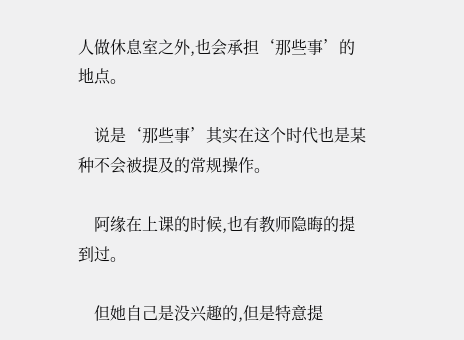人做休息室之外,也会承担‘那些事’的地点。

    说是‘那些事’其实在这个时代也是某种不会被提及的常规操作。

    阿缘在上课的时候,也有教师隐晦的提到过。

    但她自己是没兴趣的,但是特意提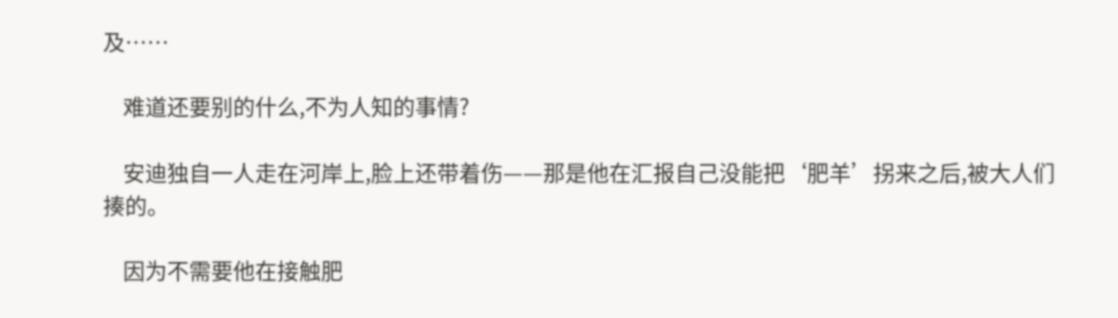及……

    难道还要别的什么,不为人知的事情?

    安迪独自一人走在河岸上,脸上还带着伤——那是他在汇报自己没能把‘肥羊’拐来之后,被大人们揍的。

    因为不需要他在接触肥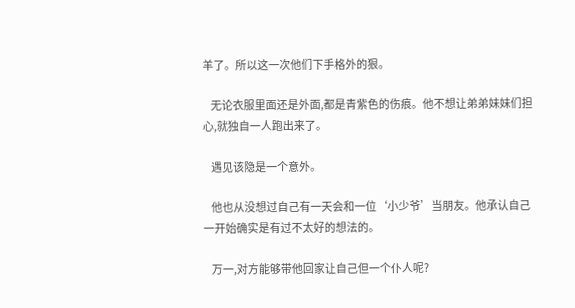羊了。所以这一次他们下手格外的狠。

    无论衣服里面还是外面,都是青紫色的伤痕。他不想让弟弟妹妹们担心,就独自一人跑出来了。

    遇见该隐是一个意外。

    他也从没想过自己有一天会和一位‘小少爷’当朋友。他承认自己一开始确实是有过不太好的想法的。

    万一,对方能够带他回家让自己但一个仆人呢?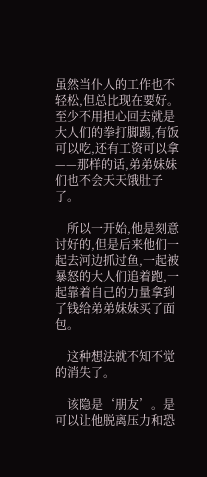虽然当仆人的工作也不轻松,但总比现在要好。至少不用担心回去就是大人们的拳打脚踢,有饭可以吃,还有工资可以拿——那样的话,弟弟妹妹们也不会天天饿肚子了。

    所以一开始,他是刻意讨好的,但是后来他们一起去河边抓过鱼,一起被暴怒的大人们追着跑,一起靠着自己的力量拿到了钱给弟弟妹妹买了面包。

    这种想法就不知不觉的消失了。

    该隐是‘朋友’。是可以让他脱离压力和恐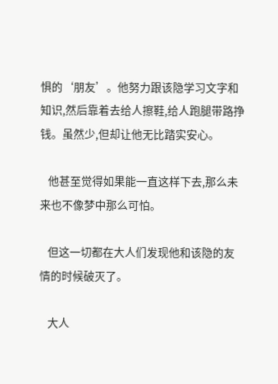惧的‘朋友’。他努力跟该隐学习文字和知识,然后靠着去给人擦鞋,给人跑腿带路挣钱。虽然少,但却让他无比踏实安心。

    他甚至觉得如果能一直这样下去,那么未来也不像梦中那么可怕。

    但这一切都在大人们发现他和该隐的友情的时候破灭了。

    大人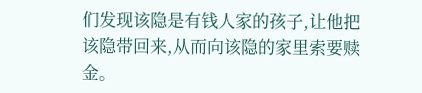们发现该隐是有钱人家的孩子,让他把该隐带回来,从而向该隐的家里索要赎金。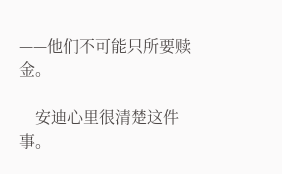——他们不可能只所要赎金。

    安迪心里很清楚这件事。